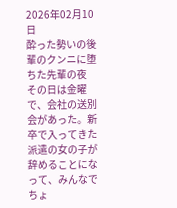2026年02月10日
酔った勢いの後輩のクンニに堕ちた先輩の夜
その日は金曜で、会社の送別会があった。新卒で入ってきた派遣の女の子が辞めることになって、みんなでちょ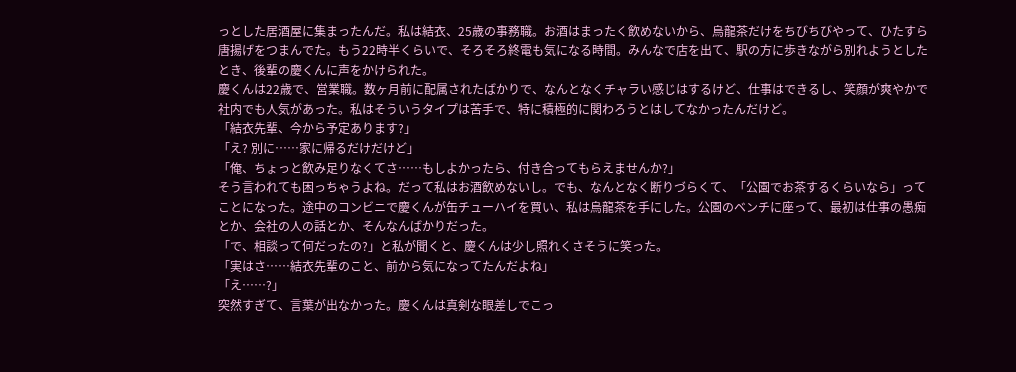っとした居酒屋に集まったんだ。私は結衣、25歳の事務職。お酒はまったく飲めないから、烏龍茶だけをちびちびやって、ひたすら唐揚げをつまんでた。もう22時半くらいで、そろそろ終電も気になる時間。みんなで店を出て、駅の方に歩きながら別れようとしたとき、後輩の慶くんに声をかけられた。
慶くんは22歳で、営業職。数ヶ月前に配属されたばかりで、なんとなくチャラい感じはするけど、仕事はできるし、笑顔が爽やかで社内でも人気があった。私はそういうタイプは苦手で、特に積極的に関わろうとはしてなかったんだけど。
「結衣先輩、今から予定あります?」
「え? 別に……家に帰るだけだけど」
「俺、ちょっと飲み足りなくてさ……もしよかったら、付き合ってもらえませんか?」
そう言われても困っちゃうよね。だって私はお酒飲めないし。でも、なんとなく断りづらくて、「公園でお茶するくらいなら」ってことになった。途中のコンビニで慶くんが缶チューハイを買い、私は烏龍茶を手にした。公園のベンチに座って、最初は仕事の愚痴とか、会社の人の話とか、そんなんばかりだった。
「で、相談って何だったの?」と私が聞くと、慶くんは少し照れくさそうに笑った。
「実はさ……結衣先輩のこと、前から気になってたんだよね」
「え……?」
突然すぎて、言葉が出なかった。慶くんは真剣な眼差しでこっ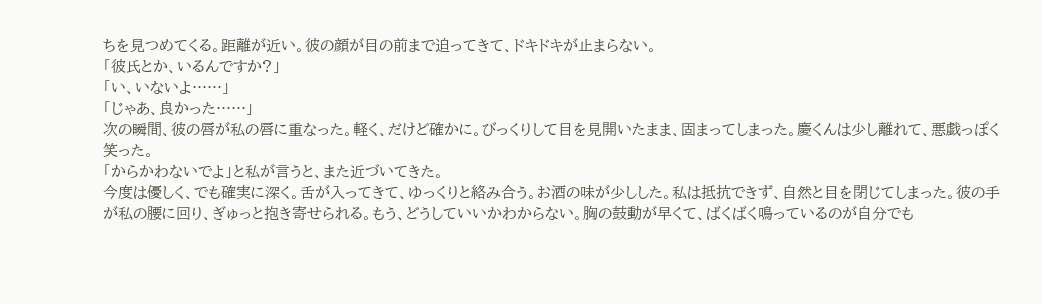ちを見つめてくる。距離が近い。彼の顔が目の前まで迫ってきて、ドキドキが止まらない。
「彼氏とか、いるんですか?」
「い、いないよ……」
「じゃあ、良かった……」
次の瞬間、彼の唇が私の唇に重なった。軽く、だけど確かに。びっくりして目を見開いたまま、固まってしまった。慶くんは少し離れて、悪戯っぽく笑った。
「からかわないでよ」と私が言うと、また近づいてきた。
今度は優しく、でも確実に深く。舌が入ってきて、ゆっくりと絡み合う。お酒の味が少しした。私は抵抗できず、自然と目を閉じてしまった。彼の手が私の腰に回り、ぎゅっと抱き寄せられる。もう、どうしていいかわからない。胸の鼓動が早くて、ばくばく鳴っているのが自分でも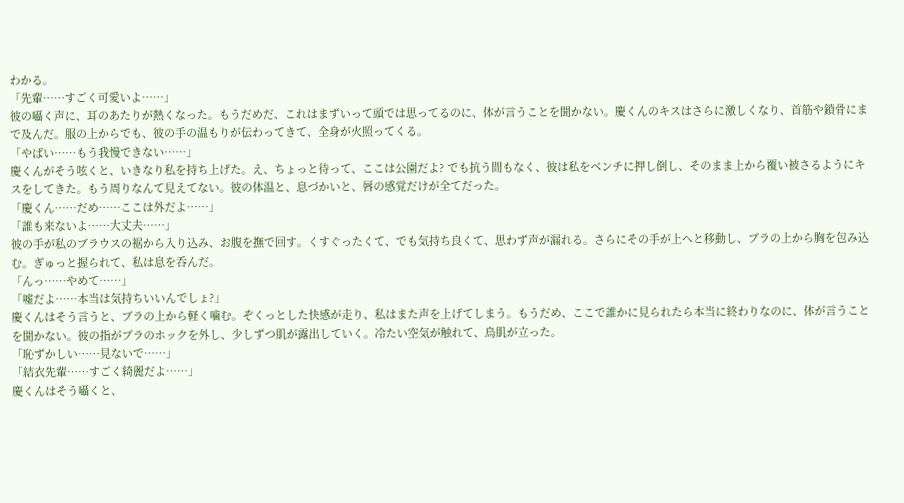わかる。
「先輩……すごく可愛いよ……」
彼の囁く声に、耳のあたりが熱くなった。もうだめだ、これはまずいって頭では思ってるのに、体が言うことを聞かない。慶くんのキスはさらに激しくなり、首筋や鎖骨にまで及んだ。服の上からでも、彼の手の温もりが伝わってきて、全身が火照ってくる。
「やばい……もう我慢できない……」
慶くんがそう呟くと、いきなり私を持ち上げた。え、ちょっと待って、ここは公園だよ? でも抗う間もなく、彼は私をベンチに押し倒し、そのまま上から覆い被さるようにキスをしてきた。もう周りなんて見えてない。彼の体温と、息づかいと、唇の感覚だけが全てだった。
「慶くん……だめ……ここは外だよ……」
「誰も来ないよ……大丈夫……」
彼の手が私のブラウスの裾から入り込み、お腹を撫で回す。くすぐったくて、でも気持ち良くて、思わず声が漏れる。さらにその手が上へと移動し、ブラの上から胸を包み込む。ぎゅっと握られて、私は息を呑んだ。
「んっ……やめて……」
「嘘だよ……本当は気持ちいいんでしょ?」
慶くんはそう言うと、ブラの上から軽く噛む。ぞくっとした快感が走り、私はまた声を上げてしまう。もうだめ、ここで誰かに見られたら本当に終わりなのに、体が言うことを聞かない。彼の指がブラのホックを外し、少しずつ肌が露出していく。冷たい空気が触れて、鳥肌が立った。
「恥ずかしい……見ないで……」
「結衣先輩……すごく綺麗だよ……」
慶くんはそう囁くと、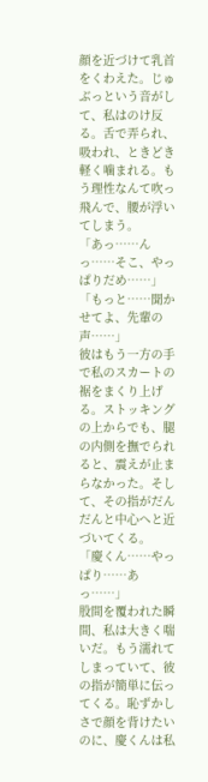顔を近づけて乳首をくわえた。じゅぶっという音がして、私はのけ反る。舌で弄られ、吸われ、ときどき軽く噛まれる。もう理性なんて吹っ飛んで、腰が浮いてしまう。
「あっ……んっ……そこ、やっぱりだめ……」
「もっと……聞かせてよ、先輩の声……」
彼はもう一方の手で私のスカートの裾をまくり上げる。ストッキングの上からでも、腿の内側を撫でられると、震えが止まらなかった。そして、その指がだんだんと中心へと近づいてくる。
「慶くん……やっぱり……あっ……」
股間を覆われた瞬間、私は大きく喘いだ。もう濡れてしまっていて、彼の指が簡単に伝ってくる。恥ずかしさで顔を背けたいのに、慶くんは私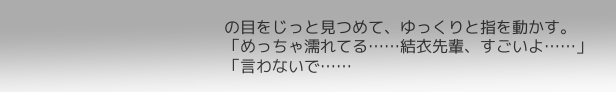の目をじっと見つめて、ゆっくりと指を動かす。
「めっちゃ濡れてる……結衣先輩、すごいよ……」
「言わないで……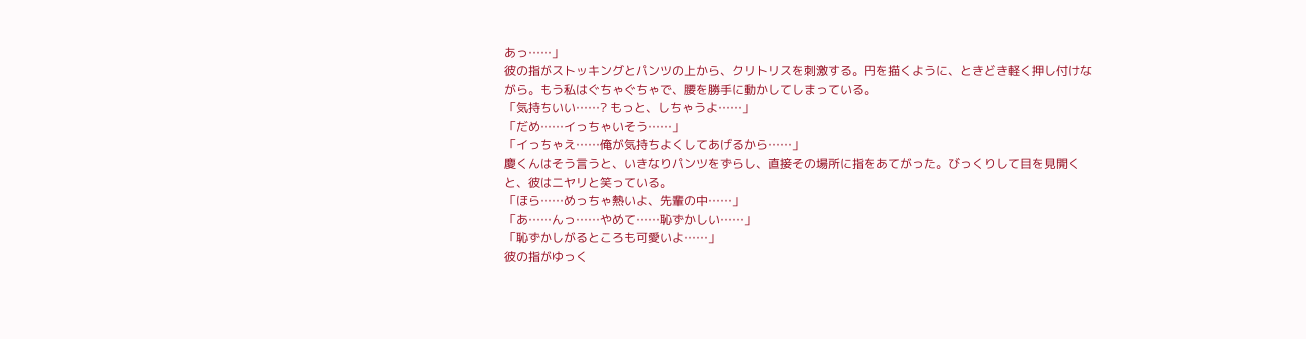あっ……」
彼の指がストッキングとパンツの上から、クリトリスを刺激する。円を描くように、ときどき軽く押し付けながら。もう私はぐちゃぐちゃで、腰を勝手に動かしてしまっている。
「気持ちいい……? もっと、しちゃうよ……」
「だめ……イっちゃいそう……」
「イっちゃえ……俺が気持ちよくしてあげるから……」
慶くんはそう言うと、いきなりパンツをずらし、直接その場所に指をあてがった。びっくりして目を見開くと、彼はニヤリと笑っている。
「ほら……めっちゃ熱いよ、先輩の中……」
「あ……んっ……やめて……恥ずかしい……」
「恥ずかしがるところも可愛いよ……」
彼の指がゆっく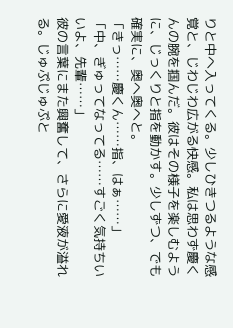りと中へ入ってくる。少しひきつるような感覚と、じわじわ広がる快感。私は思わず慶くんの腕を掴んだ。彼はその様子を楽しむように、じっくりと指を動かす。少しずつ、でも確実に、奥へ奥へと。
「きっ……慶くん……指、はぁ……」
「中、ぎゅってなってる……すごく気持ちいいよ、先輩……」
彼の言葉にまた興奮して、さらに愛液が溢れる。じゅぷじゅぷと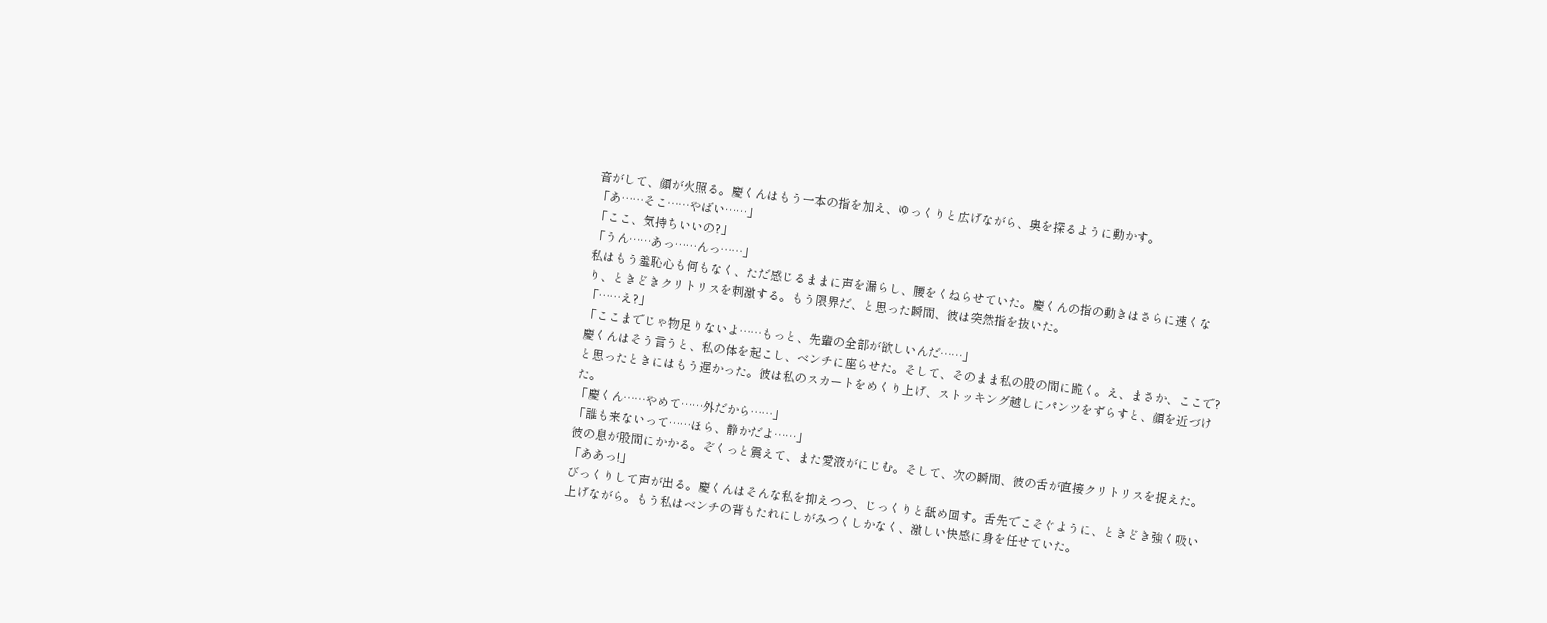音がして、顔が火照る。慶くんはもう一本の指を加え、ゆっくりと広げながら、奥を探るように動かす。
「あ……そこ……やばい……」
「ここ、気持ちいいの?」
「うん……あっ……んっ……」
私はもう羞恥心も何もなく、ただ感じるままに声を漏らし、腰をくねらせていた。慶くんの指の動きはさらに速くなり、ときどきクリトリスを刺激する。もう限界だ、と思った瞬間、彼は突然指を抜いた。
「……え?」
「ここまでじゃ物足りないよ……もっと、先輩の全部が欲しいんだ……」
慶くんはそう言うと、私の体を起こし、ベンチに座らせた。そして、そのまま私の股の間に跪く。え、まさか、ここで? と思ったときにはもう遅かった。彼は私のスカートをめくり上げ、ストッキング越しにパンツをずらすと、顔を近づけた。
「慶くん……やめて……外だから……」
「誰も来ないって……ほら、静かだよ……」
彼の息が股間にかかる。ぞくっと震えて、また愛液がにじむ。そして、次の瞬間、彼の舌が直接クリトリスを捉えた。
「ああっ!」
びっくりして声が出る。慶くんはそんな私を抑えつつ、じっくりと舐め回す。舌先でこそぐように、ときどき強く吸い上げながら。もう私はベンチの背もたれにしがみつくしかなく、激しい快感に身を任せていた。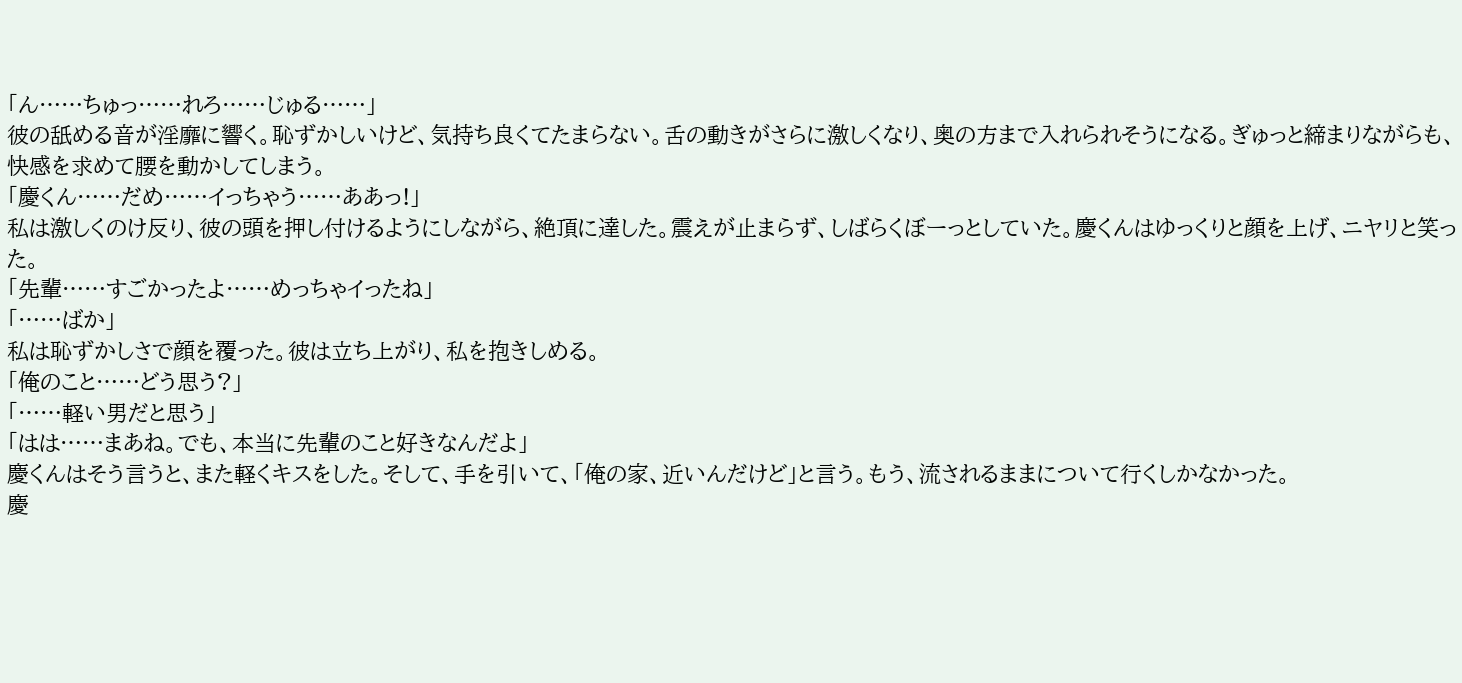「ん……ちゅっ……れろ……じゅる……」
彼の舐める音が淫靡に響く。恥ずかしいけど、気持ち良くてたまらない。舌の動きがさらに激しくなり、奥の方まで入れられそうになる。ぎゅっと締まりながらも、快感を求めて腰を動かしてしまう。
「慶くん……だめ……イっちゃう……ああっ!」
私は激しくのけ反り、彼の頭を押し付けるようにしながら、絶頂に達した。震えが止まらず、しばらくぼーっとしていた。慶くんはゆっくりと顔を上げ、ニヤリと笑った。
「先輩……すごかったよ……めっちゃイったね」
「……ばか」
私は恥ずかしさで顔を覆った。彼は立ち上がり、私を抱きしめる。
「俺のこと……どう思う?」
「……軽い男だと思う」
「はは……まあね。でも、本当に先輩のこと好きなんだよ」
慶くんはそう言うと、また軽くキスをした。そして、手を引いて、「俺の家、近いんだけど」と言う。もう、流されるままについて行くしかなかった。
慶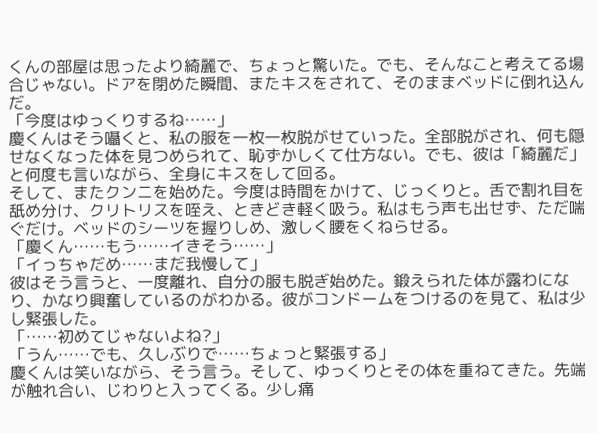くんの部屋は思ったより綺麗で、ちょっと驚いた。でも、そんなこと考えてる場合じゃない。ドアを閉めた瞬間、またキスをされて、そのままベッドに倒れ込んだ。
「今度はゆっくりするね……」
慶くんはそう囁くと、私の服を一枚一枚脱がせていった。全部脱がされ、何も隠せなくなった体を見つめられて、恥ずかしくて仕方ない。でも、彼は「綺麗だ」と何度も言いながら、全身にキスをして回る。
そして、またクンニを始めた。今度は時間をかけて、じっくりと。舌で割れ目を舐め分け、クリトリスを咥え、ときどき軽く吸う。私はもう声も出せず、ただ喘ぐだけ。ベッドのシーツを握りしめ、激しく腰をくねらせる。
「慶くん……もう……イきそう……」
「イっちゃだめ……まだ我慢して」
彼はそう言うと、一度離れ、自分の服も脱ぎ始めた。鍛えられた体が露わになり、かなり興奮しているのがわかる。彼がコンドームをつけるのを見て、私は少し緊張した。
「……初めてじゃないよね?」
「うん……でも、久しぶりで……ちょっと緊張する」
慶くんは笑いながら、そう言う。そして、ゆっくりとその体を重ねてきた。先端が触れ合い、じわりと入ってくる。少し痛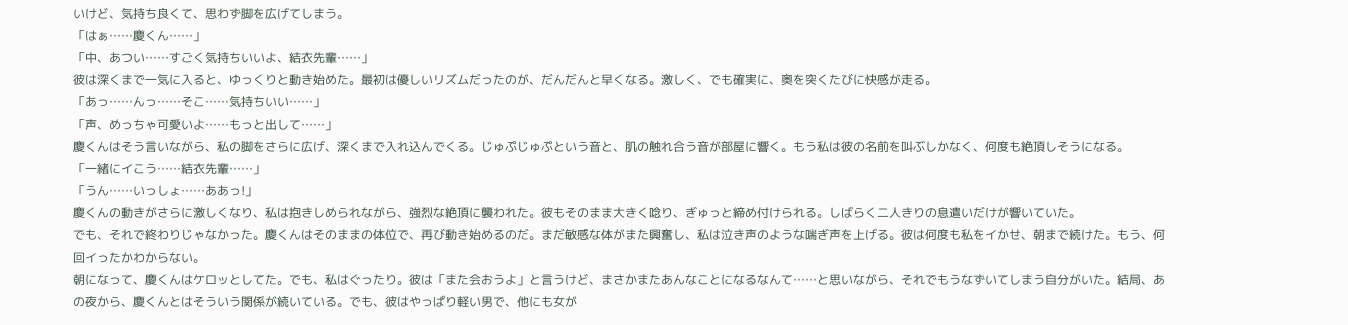いけど、気持ち良くて、思わず脚を広げてしまう。
「はぁ……慶くん……」
「中、あつい……すごく気持ちいいよ、結衣先輩……」
彼は深くまで一気に入ると、ゆっくりと動き始めた。最初は優しいリズムだったのが、だんだんと早くなる。激しく、でも確実に、奥を突くたびに快感が走る。
「あっ……んっ……そこ……気持ちいい……」
「声、めっちゃ可愛いよ……もっと出して……」
慶くんはそう言いながら、私の脚をさらに広げ、深くまで入れ込んでくる。じゅぷじゅぷという音と、肌の触れ合う音が部屋に響く。もう私は彼の名前を叫ぶしかなく、何度も絶頂しそうになる。
「一緒にイこう……結衣先輩……」
「うん……いっしょ……ああっ!」
慶くんの動きがさらに激しくなり、私は抱きしめられながら、強烈な絶頂に襲われた。彼もそのまま大きく唸り、ぎゅっと締め付けられる。しばらく二人きりの息遣いだけが響いていた。
でも、それで終わりじゃなかった。慶くんはそのままの体位で、再び動き始めるのだ。まだ敏感な体がまた興奮し、私は泣き声のような喘ぎ声を上げる。彼は何度も私をイかせ、朝まで続けた。もう、何回イったかわからない。
朝になって、慶くんはケロッとしてた。でも、私はぐったり。彼は「また会おうよ」と言うけど、まさかまたあんなことになるなんて……と思いながら、それでもうなずいてしまう自分がいた。結局、あの夜から、慶くんとはそういう関係が続いている。でも、彼はやっぱり軽い男で、他にも女が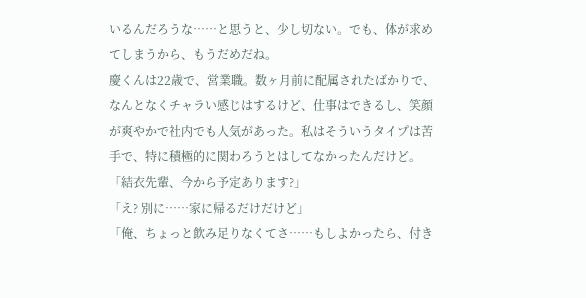いるんだろうな……と思うと、少し切ない。でも、体が求めてしまうから、もうだめだね。
慶くんは22歳で、営業職。数ヶ月前に配属されたばかりで、なんとなくチャラい感じはするけど、仕事はできるし、笑顔が爽やかで社内でも人気があった。私はそういうタイプは苦手で、特に積極的に関わろうとはしてなかったんだけど。
「結衣先輩、今から予定あります?」
「え? 別に……家に帰るだけだけど」
「俺、ちょっと飲み足りなくてさ……もしよかったら、付き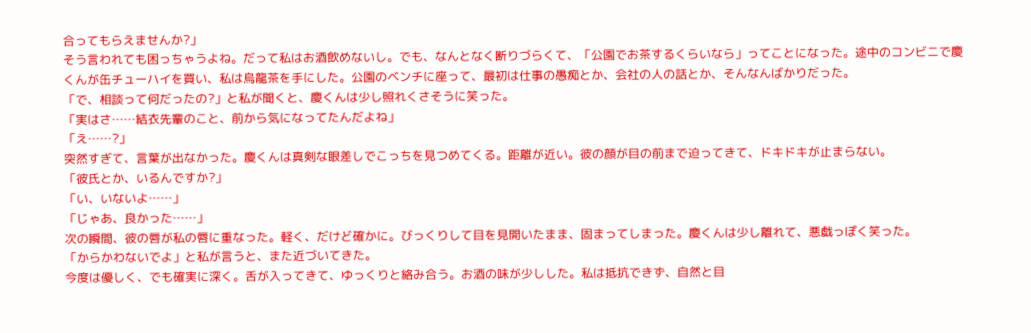合ってもらえませんか?」
そう言われても困っちゃうよね。だって私はお酒飲めないし。でも、なんとなく断りづらくて、「公園でお茶するくらいなら」ってことになった。途中のコンビニで慶くんが缶チューハイを買い、私は烏龍茶を手にした。公園のベンチに座って、最初は仕事の愚痴とか、会社の人の話とか、そんなんばかりだった。
「で、相談って何だったの?」と私が聞くと、慶くんは少し照れくさそうに笑った。
「実はさ……結衣先輩のこと、前から気になってたんだよね」
「え……?」
突然すぎて、言葉が出なかった。慶くんは真剣な眼差しでこっちを見つめてくる。距離が近い。彼の顔が目の前まで迫ってきて、ドキドキが止まらない。
「彼氏とか、いるんですか?」
「い、いないよ……」
「じゃあ、良かった……」
次の瞬間、彼の唇が私の唇に重なった。軽く、だけど確かに。びっくりして目を見開いたまま、固まってしまった。慶くんは少し離れて、悪戯っぽく笑った。
「からかわないでよ」と私が言うと、また近づいてきた。
今度は優しく、でも確実に深く。舌が入ってきて、ゆっくりと絡み合う。お酒の味が少しした。私は抵抗できず、自然と目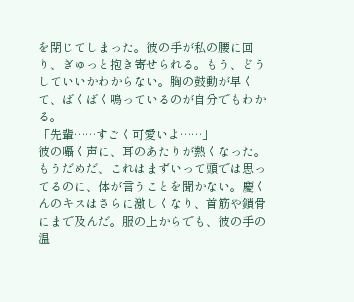を閉じてしまった。彼の手が私の腰に回り、ぎゅっと抱き寄せられる。もう、どうしていいかわからない。胸の鼓動が早くて、ばくばく鳴っているのが自分でもわかる。
「先輩……すごく可愛いよ……」
彼の囁く声に、耳のあたりが熱くなった。もうだめだ、これはまずいって頭では思ってるのに、体が言うことを聞かない。慶くんのキスはさらに激しくなり、首筋や鎖骨にまで及んだ。服の上からでも、彼の手の温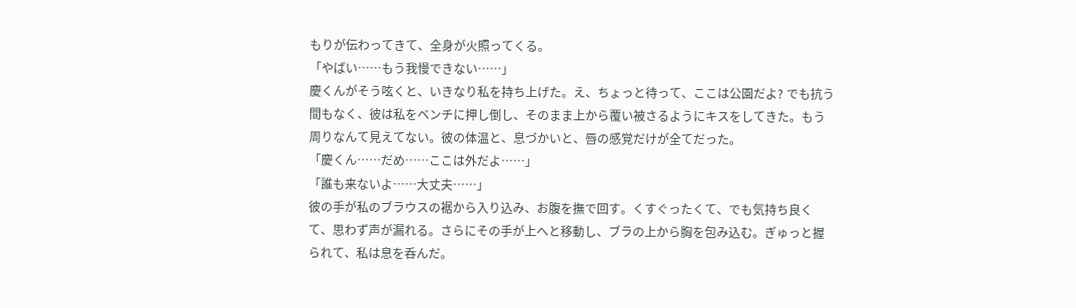もりが伝わってきて、全身が火照ってくる。
「やばい……もう我慢できない……」
慶くんがそう呟くと、いきなり私を持ち上げた。え、ちょっと待って、ここは公園だよ? でも抗う間もなく、彼は私をベンチに押し倒し、そのまま上から覆い被さるようにキスをしてきた。もう周りなんて見えてない。彼の体温と、息づかいと、唇の感覚だけが全てだった。
「慶くん……だめ……ここは外だよ……」
「誰も来ないよ……大丈夫……」
彼の手が私のブラウスの裾から入り込み、お腹を撫で回す。くすぐったくて、でも気持ち良くて、思わず声が漏れる。さらにその手が上へと移動し、ブラの上から胸を包み込む。ぎゅっと握られて、私は息を呑んだ。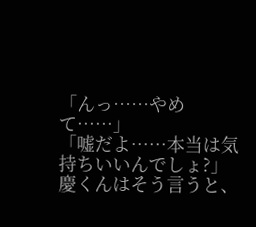「んっ……やめて……」
「嘘だよ……本当は気持ちいいんでしょ?」
慶くんはそう言うと、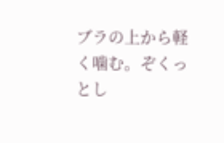ブラの上から軽く噛む。ぞくっとし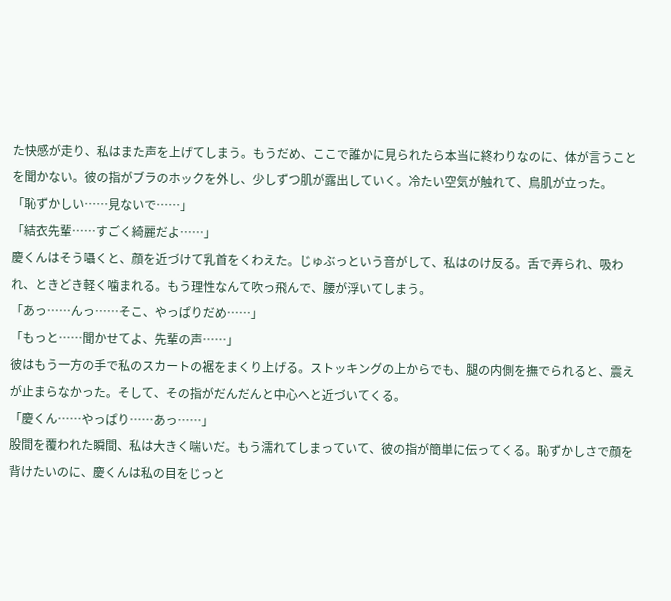た快感が走り、私はまた声を上げてしまう。もうだめ、ここで誰かに見られたら本当に終わりなのに、体が言うことを聞かない。彼の指がブラのホックを外し、少しずつ肌が露出していく。冷たい空気が触れて、鳥肌が立った。
「恥ずかしい……見ないで……」
「結衣先輩……すごく綺麗だよ……」
慶くんはそう囁くと、顔を近づけて乳首をくわえた。じゅぶっという音がして、私はのけ反る。舌で弄られ、吸われ、ときどき軽く噛まれる。もう理性なんて吹っ飛んで、腰が浮いてしまう。
「あっ……んっ……そこ、やっぱりだめ……」
「もっと……聞かせてよ、先輩の声……」
彼はもう一方の手で私のスカートの裾をまくり上げる。ストッキングの上からでも、腿の内側を撫でられると、震えが止まらなかった。そして、その指がだんだんと中心へと近づいてくる。
「慶くん……やっぱり……あっ……」
股間を覆われた瞬間、私は大きく喘いだ。もう濡れてしまっていて、彼の指が簡単に伝ってくる。恥ずかしさで顔を背けたいのに、慶くんは私の目をじっと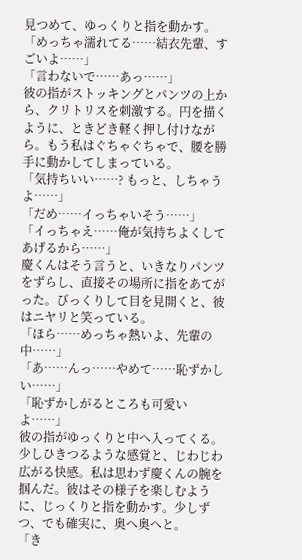見つめて、ゆっくりと指を動かす。
「めっちゃ濡れてる……結衣先輩、すごいよ……」
「言わないで……あっ……」
彼の指がストッキングとパンツの上から、クリトリスを刺激する。円を描くように、ときどき軽く押し付けながら。もう私はぐちゃぐちゃで、腰を勝手に動かしてしまっている。
「気持ちいい……? もっと、しちゃうよ……」
「だめ……イっちゃいそう……」
「イっちゃえ……俺が気持ちよくしてあげるから……」
慶くんはそう言うと、いきなりパンツをずらし、直接その場所に指をあてがった。びっくりして目を見開くと、彼はニヤリと笑っている。
「ほら……めっちゃ熱いよ、先輩の中……」
「あ……んっ……やめて……恥ずかしい……」
「恥ずかしがるところも可愛いよ……」
彼の指がゆっくりと中へ入ってくる。少しひきつるような感覚と、じわじわ広がる快感。私は思わず慶くんの腕を掴んだ。彼はその様子を楽しむように、じっくりと指を動かす。少しずつ、でも確実に、奥へ奥へと。
「き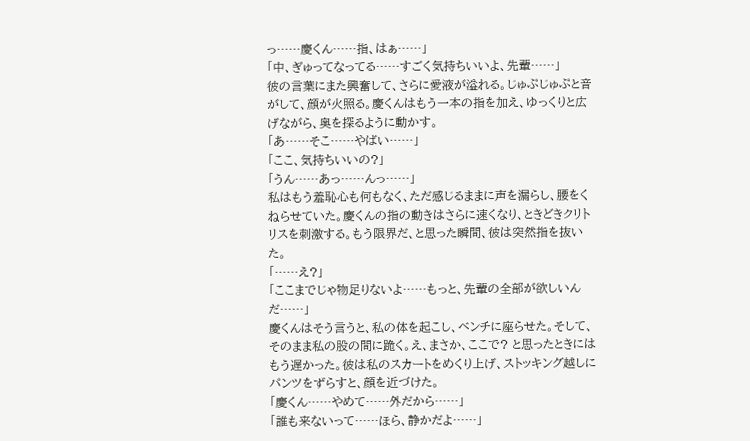っ……慶くん……指、はぁ……」
「中、ぎゅってなってる……すごく気持ちいいよ、先輩……」
彼の言葉にまた興奮して、さらに愛液が溢れる。じゅぷじゅぷと音がして、顔が火照る。慶くんはもう一本の指を加え、ゆっくりと広げながら、奥を探るように動かす。
「あ……そこ……やばい……」
「ここ、気持ちいいの?」
「うん……あっ……んっ……」
私はもう羞恥心も何もなく、ただ感じるままに声を漏らし、腰をくねらせていた。慶くんの指の動きはさらに速くなり、ときどきクリトリスを刺激する。もう限界だ、と思った瞬間、彼は突然指を抜いた。
「……え?」
「ここまでじゃ物足りないよ……もっと、先輩の全部が欲しいんだ……」
慶くんはそう言うと、私の体を起こし、ベンチに座らせた。そして、そのまま私の股の間に跪く。え、まさか、ここで? と思ったときにはもう遅かった。彼は私のスカートをめくり上げ、ストッキング越しにパンツをずらすと、顔を近づけた。
「慶くん……やめて……外だから……」
「誰も来ないって……ほら、静かだよ……」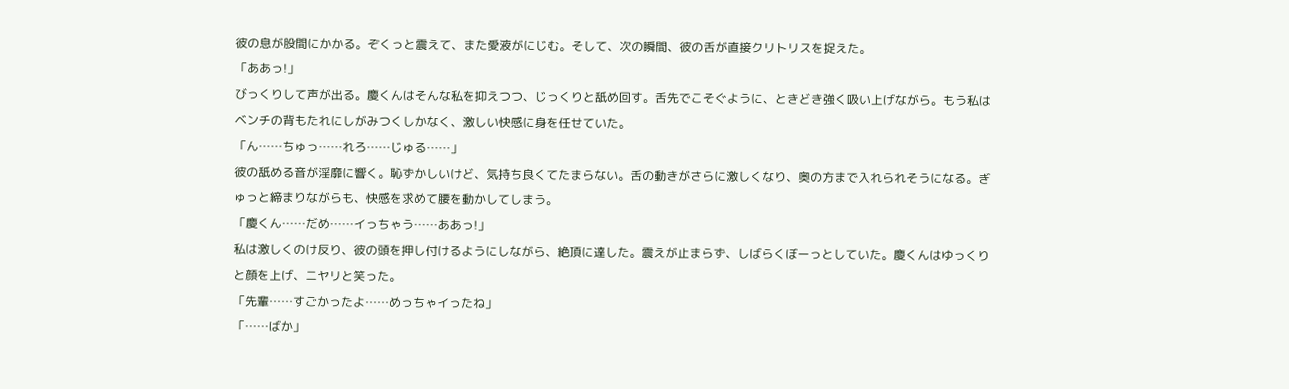彼の息が股間にかかる。ぞくっと震えて、また愛液がにじむ。そして、次の瞬間、彼の舌が直接クリトリスを捉えた。
「ああっ!」
びっくりして声が出る。慶くんはそんな私を抑えつつ、じっくりと舐め回す。舌先でこそぐように、ときどき強く吸い上げながら。もう私はベンチの背もたれにしがみつくしかなく、激しい快感に身を任せていた。
「ん……ちゅっ……れろ……じゅる……」
彼の舐める音が淫靡に響く。恥ずかしいけど、気持ち良くてたまらない。舌の動きがさらに激しくなり、奥の方まで入れられそうになる。ぎゅっと締まりながらも、快感を求めて腰を動かしてしまう。
「慶くん……だめ……イっちゃう……ああっ!」
私は激しくのけ反り、彼の頭を押し付けるようにしながら、絶頂に達した。震えが止まらず、しばらくぼーっとしていた。慶くんはゆっくりと顔を上げ、ニヤリと笑った。
「先輩……すごかったよ……めっちゃイったね」
「……ばか」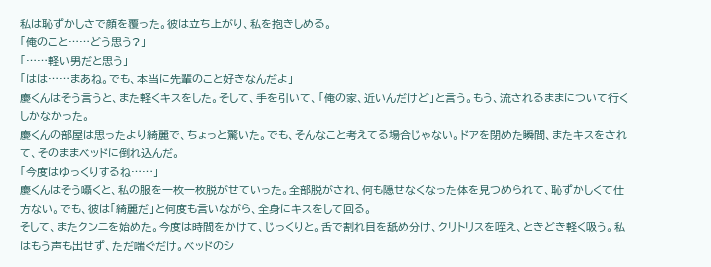私は恥ずかしさで顔を覆った。彼は立ち上がり、私を抱きしめる。
「俺のこと……どう思う?」
「……軽い男だと思う」
「はは……まあね。でも、本当に先輩のこと好きなんだよ」
慶くんはそう言うと、また軽くキスをした。そして、手を引いて、「俺の家、近いんだけど」と言う。もう、流されるままについて行くしかなかった。
慶くんの部屋は思ったより綺麗で、ちょっと驚いた。でも、そんなこと考えてる場合じゃない。ドアを閉めた瞬間、またキスをされて、そのままベッドに倒れ込んだ。
「今度はゆっくりするね……」
慶くんはそう囁くと、私の服を一枚一枚脱がせていった。全部脱がされ、何も隠せなくなった体を見つめられて、恥ずかしくて仕方ない。でも、彼は「綺麗だ」と何度も言いながら、全身にキスをして回る。
そして、またクンニを始めた。今度は時間をかけて、じっくりと。舌で割れ目を舐め分け、クリトリスを咥え、ときどき軽く吸う。私はもう声も出せず、ただ喘ぐだけ。ベッドのシ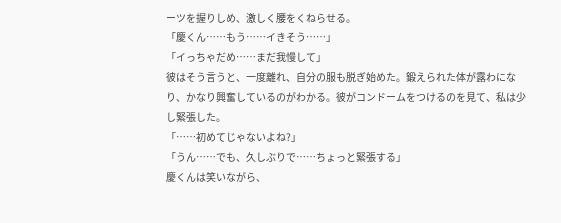ーツを握りしめ、激しく腰をくねらせる。
「慶くん……もう……イきそう……」
「イっちゃだめ……まだ我慢して」
彼はそう言うと、一度離れ、自分の服も脱ぎ始めた。鍛えられた体が露わになり、かなり興奮しているのがわかる。彼がコンドームをつけるのを見て、私は少し緊張した。
「……初めてじゃないよね?」
「うん……でも、久しぶりで……ちょっと緊張する」
慶くんは笑いながら、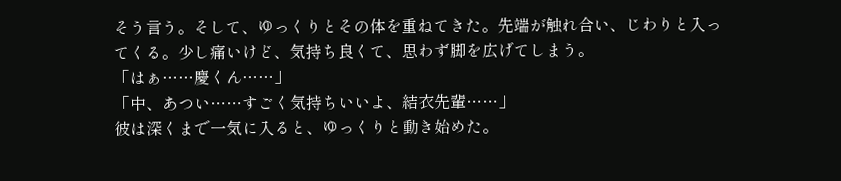そう言う。そして、ゆっくりとその体を重ねてきた。先端が触れ合い、じわりと入ってくる。少し痛いけど、気持ち良くて、思わず脚を広げてしまう。
「はぁ……慶くん……」
「中、あつい……すごく気持ちいいよ、結衣先輩……」
彼は深くまで一気に入ると、ゆっくりと動き始めた。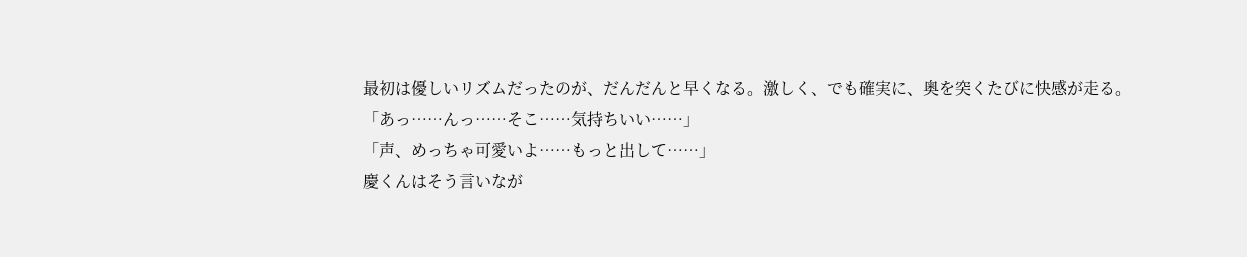最初は優しいリズムだったのが、だんだんと早くなる。激しく、でも確実に、奥を突くたびに快感が走る。
「あっ……んっ……そこ……気持ちいい……」
「声、めっちゃ可愛いよ……もっと出して……」
慶くんはそう言いなが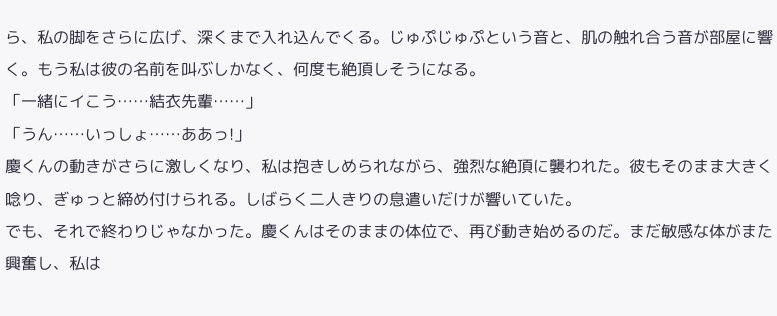ら、私の脚をさらに広げ、深くまで入れ込んでくる。じゅぷじゅぷという音と、肌の触れ合う音が部屋に響く。もう私は彼の名前を叫ぶしかなく、何度も絶頂しそうになる。
「一緒にイこう……結衣先輩……」
「うん……いっしょ……ああっ!」
慶くんの動きがさらに激しくなり、私は抱きしめられながら、強烈な絶頂に襲われた。彼もそのまま大きく唸り、ぎゅっと締め付けられる。しばらく二人きりの息遣いだけが響いていた。
でも、それで終わりじゃなかった。慶くんはそのままの体位で、再び動き始めるのだ。まだ敏感な体がまた興奮し、私は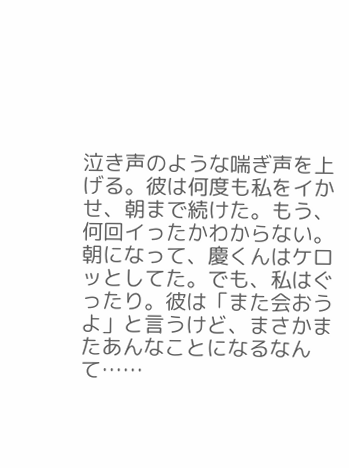泣き声のような喘ぎ声を上げる。彼は何度も私をイかせ、朝まで続けた。もう、何回イったかわからない。
朝になって、慶くんはケロッとしてた。でも、私はぐったり。彼は「また会おうよ」と言うけど、まさかまたあんなことになるなんて……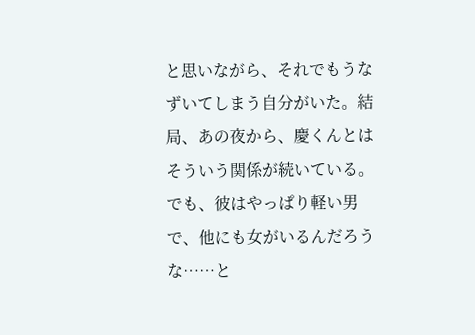と思いながら、それでもうなずいてしまう自分がいた。結局、あの夜から、慶くんとはそういう関係が続いている。でも、彼はやっぱり軽い男で、他にも女がいるんだろうな……と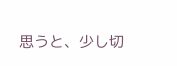思うと、少し切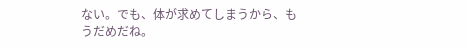ない。でも、体が求めてしまうから、もうだめだね。